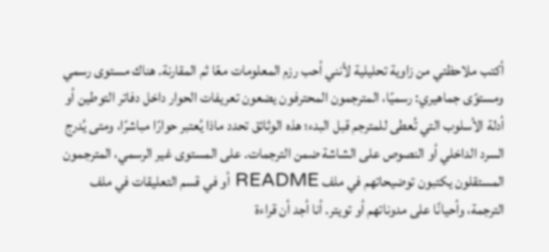أكتب ملاحظتي من زاوية تحليلية لأنني أحب رزم المعلومات معًا ثم المقارنة. هناك مستوى رسمي ومستوًى جماهيري: رسميًا، المترجمون المحترفون يضعون تعريفات الحوار داخل دفاتر التوطين أو أدلة الأسلوب التي تُعطى للمترجم قبل البدء؛ هذه الوثائق تحدد ماذا يُعتبر حوارًا مباشرًا، ومتى يُدرج السرد الداخلي أو النصوص على الشاشة ضمن الترجمات. على المستوى غير الرسمي، المترجمون المستقلون يكتبون توضيحاتهم في ملف README أو في قسم التعليقات في ملف الترجمة، وأحيانًا على مدوناتهم أو تويتر. أنا أجد أن قراءة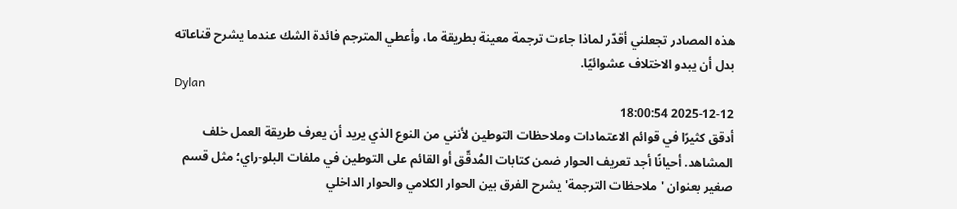هذه المصادر تجعلني أقدّر لماذا جاءت ترجمة معينة بطريقة ما، وأعطي المترجم فائدة الشك عندما يشرح قناعاته بدل أن يبدو الاختلاف عشوائيًا.
Dylan
2025-12-12 18:00:54
أدقق كثيرًا في قوائم الاعتمادات وملاحظات التوطين لأنني من النوع الذي يريد أن يعرف طريقة العمل خلف المشاهد. أحيانًا أجد تعريف الحوار ضمن كتابات المُدقّق أو القائم على التوطين في ملفات البلو-راي؛ مثل قسم صغير بعنوان 'ملاحظات الترجمة' يشرح الفرق بين الحوار الكلامي والحوار الداخلي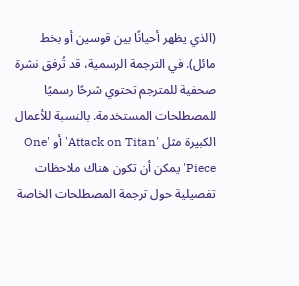(الذي يظهر أحيانًا بين قوسين أو بخط مائل). في الترجمة الرسمية، قد تُرفق نشرة صحفية للمترجم تحتوي شرحًا رسميًا للمصطلحات المستخدمة. بالنسبة للأعمال الكبيرة مثل 'Attack on Titan' أو 'One Piece' يمكن أن تكون هناك ملاحظات تفصيلية حول ترجمة المصطلحات الخاصة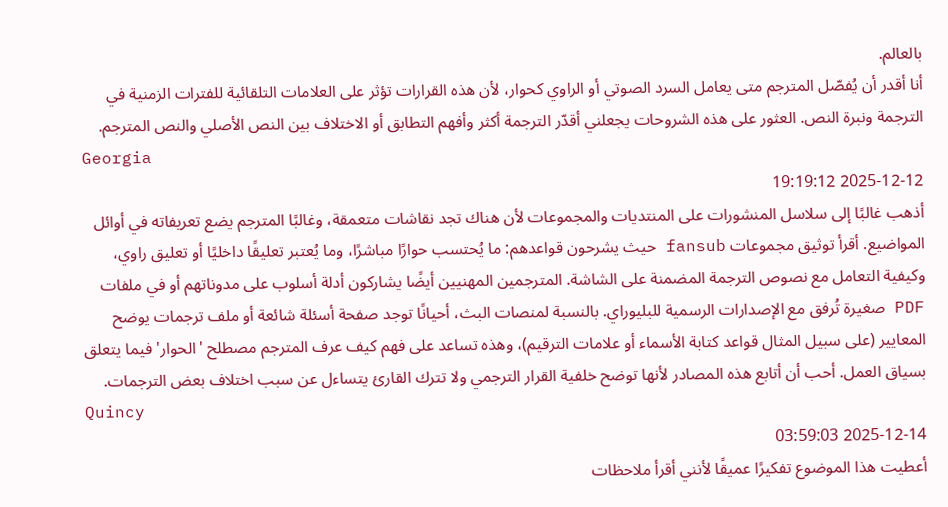بالعالم.
أنا أقدر أن يُفصّل المترجم متى يعامل السرد الصوتي أو الراوي كحوار، لأن هذه القرارات تؤثر على العلامات التلقائية للفترات الزمنية في الترجمة ونبرة النص. العثور على هذه الشروحات يجعلني أقدّر الترجمة أكثر وأفهم التطابق أو الاختلاف بين النص الأصلي والنص المترجم.
Georgia
2025-12-12 19:19:12
أذهب غالبًا إلى سلاسل المنشورات على المنتديات والمجموعات لأن هناك تجد نقاشات متعمقة، وغالبًا المترجم يضع تعريفاته في أوائل المواضيع. أقرأ توثيق مجموعات fansub حيث يشرحون قواعدهم: ما يُحتسب حوارًا مباشرًا، وما يُعتبر تعليقًا داخليًا أو تعليق راوي، وكيفية التعامل مع نصوص الترجمة المضمنة على الشاشة. المترجمين المهنيين أيضًا يشاركون أدلة أسلوب على مدوناتهم أو في ملفات PDF صغيرة تُرفق مع الإصدارات الرسمية للبليوراي. بالنسبة لمنصات البث، أحيانًا توجد صفحة أسئلة شائعة أو ملف ترجمات يوضح المعايير (على سبيل المثال قواعد كتابة الأسماء أو علامات الترقيم)، وهذه تساعد على فهم كيف عرف المترجم مصطلح 'الحوار' فيما يتعلق بسياق العمل. أحب أن أتابع هذه المصادر لأنها توضح خلفية القرار الترجمي ولا تترك القارئ يتساءل عن سبب اختلاف بعض الترجمات.
Quincy
2025-12-14 03:59:03
أعطيت هذا الموضوع تفكيرًا عميقًا لأنني أقرأ ملاحظات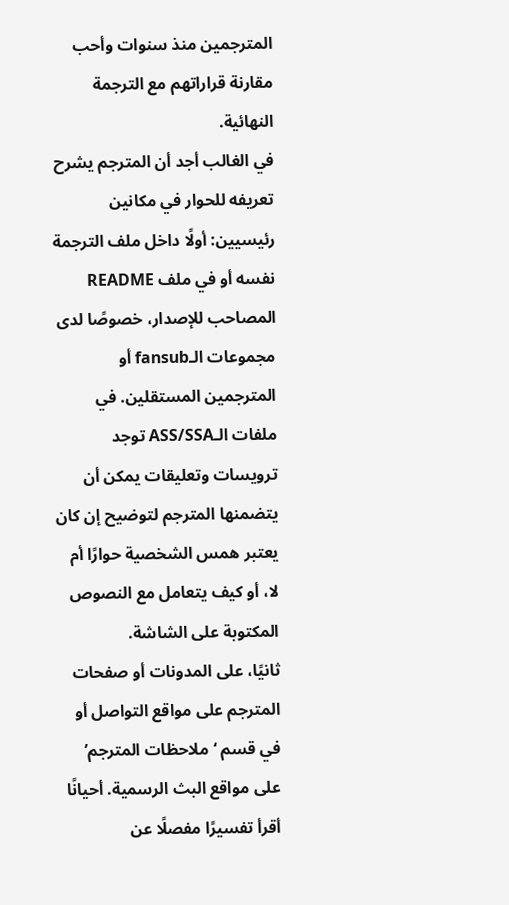المترجمين منذ سنوات وأحب مقارنة قراراتهم مع الترجمة النهائية.
في الغالب أجد أن المترجم يشرح تعريفه للحوار في مكانين رئيسيين: أولًا داخل ملف الترجمة نفسه أو في ملف README المصاحب للإصدار، خصوصًا لدى مجموعات الـfansub أو المترجمين المستقلين. في ملفات الـASS/SSA توجد ترويسات وتعليقات يمكن أن يتضمنها المترجم لتوضيح إن كان يعتبر همس الشخصية حوارًا أم لا، أو كيف يتعامل مع النصوص المكتوبة على الشاشة.
ثانيًا، على المدونات أو صفحات المترجم على مواقع التواصل أو في قسم ‘ملاحظات المترجم’ على مواقع البث الرسمية. أحيانًا أقرأ تفسيرًا مفصلًا عن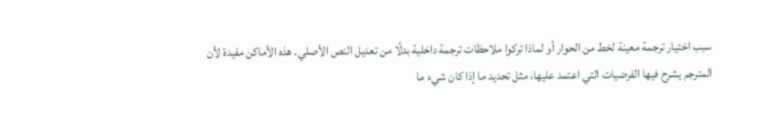سبب اختيار ترجمة معينة لخط من الحوار أو لماذا تركوا ملاحظات ترجمة داخلية بدلًا من تعديل النص الأصلي. هذه الأماكن مفيدة لأن المترجم يشرح فيها الفرضيات التي اعتمد عليها، مثل تحديد ما إذا كان شيء ما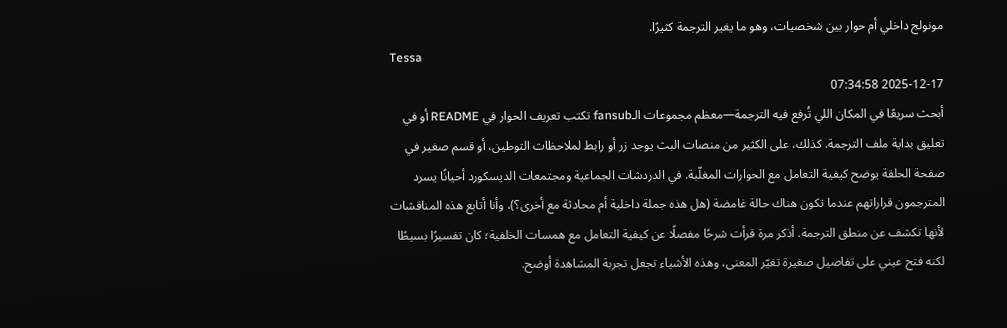مونولج داخلي أم حوار بين شخصيات، وهو ما يغير الترجمة كثيرًا.
Tessa
2025-12-17 07:34:58
أبحث سريعًا في المكان اللي تُرفع فيه الترجمة—معظم مجموعات الـfansub تكتب تعريف الحوار في README أو في تعليق بداية ملف الترجمة. كذلك، على الكثير من منصات البث يوجد زر أو رابط لملاحظات التوطين، أو قسم صغير في صفحة الحلقة يوضح كيفية التعامل مع الحوارات المغلّبة. في الدردشات الجماعية ومجتمعات الديسكورد أحيانًا يسرد المترجمون قراراتهم عندما تكون هناك حالة غامضة (هل هذه جملة داخلية أم محادثة مع أخرى؟)، وأنا أتابع هذه المناقشات لأنها تكشف عن منطق الترجمة. أذكر مرة قرأت شرحًا مفصلًا عن كيفية التعامل مع همسات الخلفية؛ كان تفسيرًا بسيطًا لكنه فتح عيني على تفاصيل صغيرة تغيّر المعنى، وهذه الأشياء تجعل تجربة المشاهدة أوضح.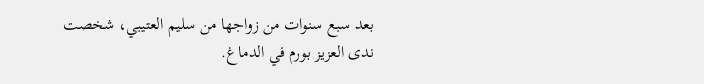بعد سبع سنوات من زواجها من سليم العتيبي، شخصت ندى العزيز بورم في الدماغ.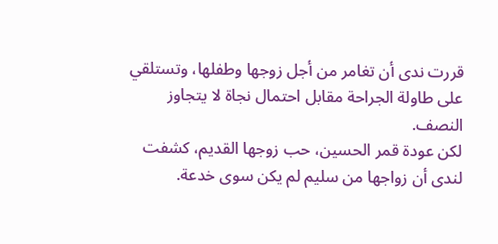قررت ندى أن تغامر من أجل زوجها وطفلها، وتستلقي على طاولة الجراحة مقابل احتمال نجاة لا يتجاوز النصف.
لكن عودة قمر الحسين، حب زوجها القديم، كشفت لندى أن زواجها من سليم لم يكن سوى خدعة.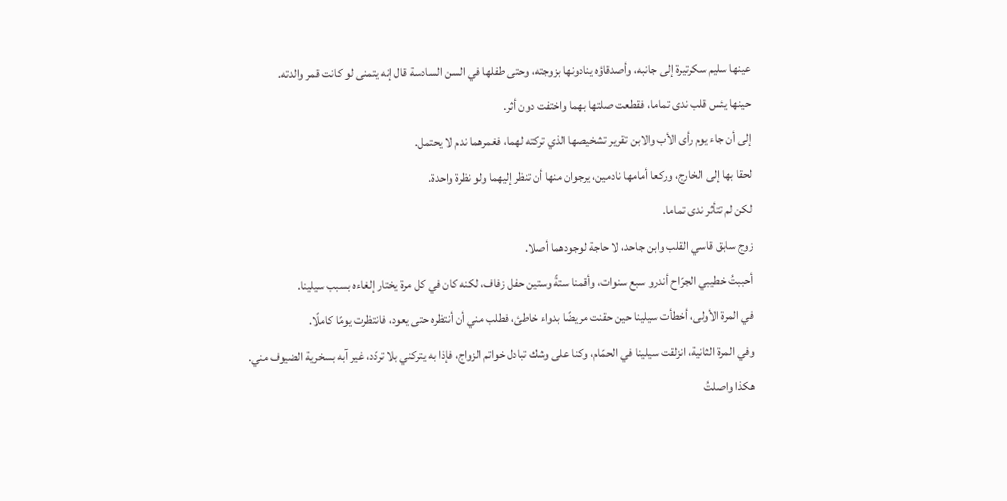عينها سليم سكرتيرة إلى جانبه، وأصدقاؤه ينادونها بزوجته، وحتى طفلها في السن السادسة قال إنه يتمنى لو كانت قمر والدته.
حينها يئس قلب ندى تماما، فقطعت صلتها بهما واختفت دون أثر.
إلى أن جاء يوم رأى الأب والابن تقرير تشخيصها الذي تركته لهما، فغمرهما ندم لا يحتمل.
لحقا بها إلى الخارج، وركعا أمامها نادمين، يرجوان منها أن تنظر إليهما ولو نظرة واحدة.
لكن لم تتأثر ندى تماما.
زوج سابق قاسي القلب وابن جاحد، لا حاجة لوجودهما أصلا.
أحببتُ خطيبي الجرّاح أندرو سبع سنوات، وأقمنا ستةً وستين حفل زفاف، لكنه كان في كل مرة يختار إلغاءه بسبب سيلينا.
في المرة الأولى، أخطأت سيلينا حين حقنت مريضًا بدواء خاطئ، فطلب مني أن أنتظره حتى يعود، فانتظرت يومًا كاملًا.
وفي المرة الثانية، انزلقت سيلينا في الحمّام، وكنا على وشك تبادل خواتم الزواج، فإذا به يتركني بلا تردّد، غير آبه بسخرية الضيوف مني.
هكذا واصلتُ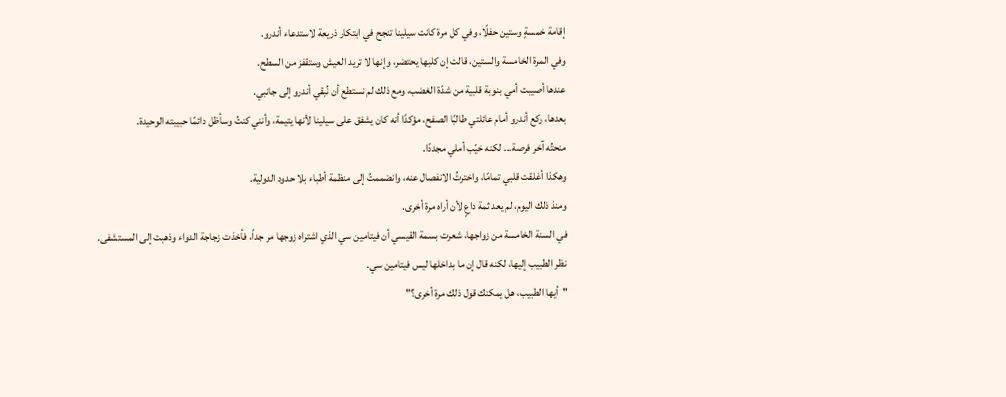إقامة خمسةٍ وستين حفلًا، وفي كل مرة كانت سيلينا تنجح في ابتكار ذريعة لاستدعاء أندرو.
وفي المرة الخامسة والستين، قالت إن كلبها يحتضر، وإنها لا تريد العيش وستقفز من السطح.
عندها أصيبت أمي بنوبة قلبية من شدّة الغضب، ومع ذلك لم نستطع أن نُبقي أندرو إلى جانبي.
بعدها، ركع أندرو أمام عائلتي طالبًا الصفح، مؤكدًا أنه كان يشفق على سيلينا لأنها يتيمة، وأنني كنتُ وسأظل دائمًا حبيبته الوحيدة.
منحتُه آخر فرصة... لكنه خيّب أملي مجددًا.
وهكذا أغلقت قلبي تمامًا، واخترتُ الانفصال عنه، وانضممتُ إلى منظمة أطباء بلا حدود الدولية.
ومنذ ذلك اليوم، لم يعد ثمة داعٍ لأن أراه مرة أخرى.
في السنة الخامسة من زواجها، شعرت بسمة القيسي أن فيتامين سي الذي اشتراه زوجها مر جداً، فأخذت زجاجة الدواء وذهبت إلى المستشفى.
نظر الطبيب إليها، لكنه قال إن ما بداخلها ليس فيتامين سي.
"أيها الطبيب، هل يمكنك قول ذلك مرة أخرى؟"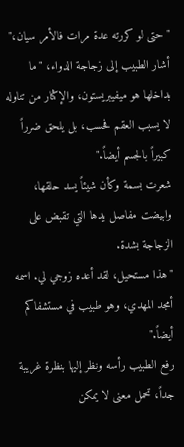"حتى لو كررته عدة مرات فالأمر سيان،" أشار الطبيب إلى زجاجة الدواء، "ما بداخلها هو ميفيبريستون، والإكثار من تناوله لا يسبب العقم فحسب، بل يلحق ضرراً كبيراً بالجسم أيضاً."
شعرت بسمة وكأن شيئاً يسد حلقها، وابيضت مفاصل يدها التي تقبض على الزجاجة بشدة.
"هذا مستحيل، لقد أعده زوجي لي. اسمه أمجد المهدي، وهو طبيب في مستشفاكم أيضاً."
رفع الطبيب رأسه ونظر إليها بنظرة غريبة جداً، تحمل معنى لا يمكن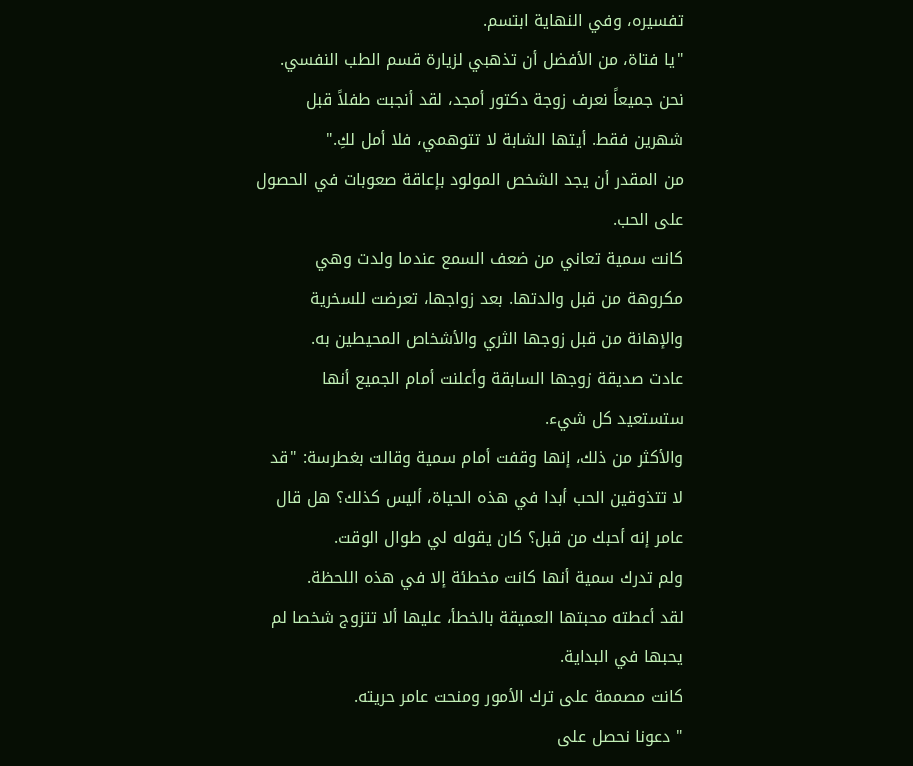تفسيره، وفي النهاية ابتسم.
"يا فتاة، من الأفضل أن تذهبي لزيارة قسم الطب النفسي. نحن جميعاً نعرف زوجة دكتور أمجد، لقد أنجبت طفلاً قبل شهرين فقط. أيتها الشابة لا تتوهمي، فلا أمل لكِ."
من المقدر أن يجد الشخص المولود بإعاقة صعوبات في الحصول على الحب.
كانت سمية تعاني من ضعف السمع عندما ولدت وهي مكروهة من قبل والدتها. بعد زواجها، تعرضت للسخرية والإهانة من قبل زوجها الثري والأشخاص المحيطين به.
عادت صديقة زوجها السابقة وأعلنت أمام الجميع أنها ستستعيد كل شيء.
والأكثر من ذلك، إنها وقفت أمام سمية وقالت بغطرسة: "قد لا تتذوقين الحب أبدا في هذه الحياة، أليس كذلك؟ هل قال عامر إنه أحبك من قبل؟ كان يقوله لي طوال الوقت.
ولم تدرك سمية أنها كانت مخطئة إلا في هذه اللحظة.
لقد أعطته محبتها العميقة بالخطأ، عليها ألا تتزوج شخصا لم يحبها في البداية.
كانت مصممة على ترك الأمور ومنحت عامر حريته.
" دعونا نحصل على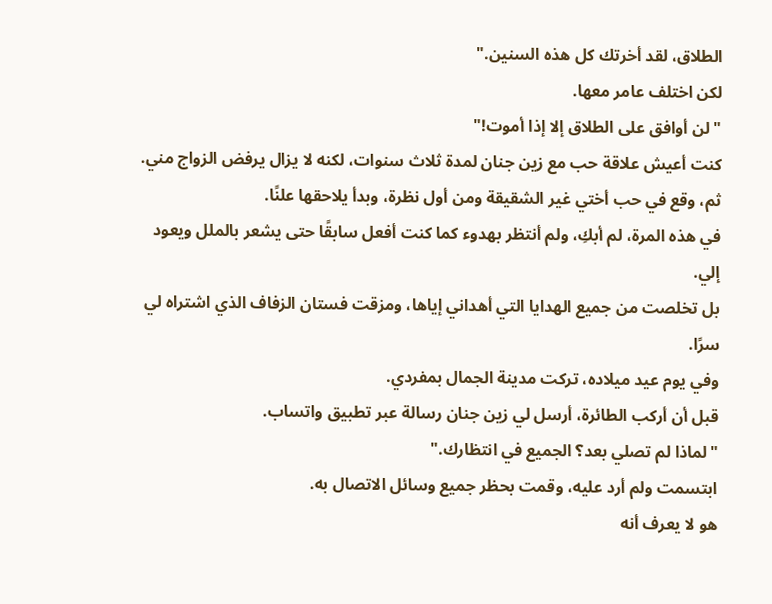الطلاق، لقد أخرتك كل هذه السنين."
لكن اختلف عامر معها.
" لن أوافق على الطلاق إلا إذا أموت!"
كنت أعيش علاقة حب مع زين جنان لمدة ثلاث سنوات، لكنه لا يزال يرفض الزواج مني.
ثم، وقع في حب أختي غير الشقيقة ومن أول نظرة، وبدأ يلاحقها علنًا.
في هذه المرة، لم أبكِ، ولم أنتظر بهدوء كما كنت أفعل سابقًا حتى يشعر بالملل ويعود إلي.
بل تخلصت من جميع الهدايا التي أهداني إياها، ومزقت فستان الزفاف الذي اشتراه لي سرًا.
وفي يوم عيد ميلاده، تركت مدينة الجمال بمفردي.
قبل أن أركب الطائرة، أرسل لي زين جنان رسالة عبر تطبيق واتساب.
"لماذا لم تصلي بعد؟ الجميع في انتظارك."
ابتسمت ولم أرد عليه، وقمت بحظر جميع وسائل الاتصال به.
هو لا يعرف أنه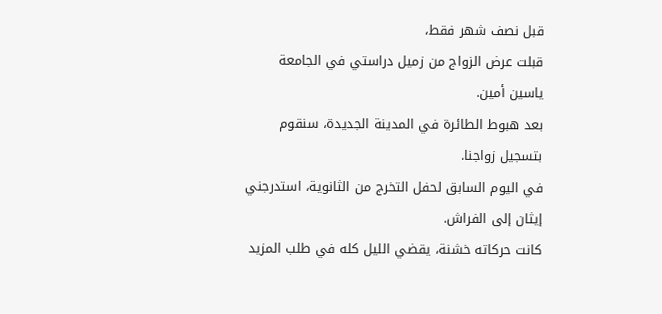قبل نصف شهر فقط،
قبلت عرض الزواج من زميل دراستي في الجامعة ياسين أمين.
بعد هبوط الطائرة في المدينة الجديدة، سنقوم بتسجيل زواجنا.
في اليوم السابق لحفل التخرج من الثانوية، استدرجني إيثان إلى الفراش.
كانت حركاته خشنة، يقضي الليل كله في طلب المزيد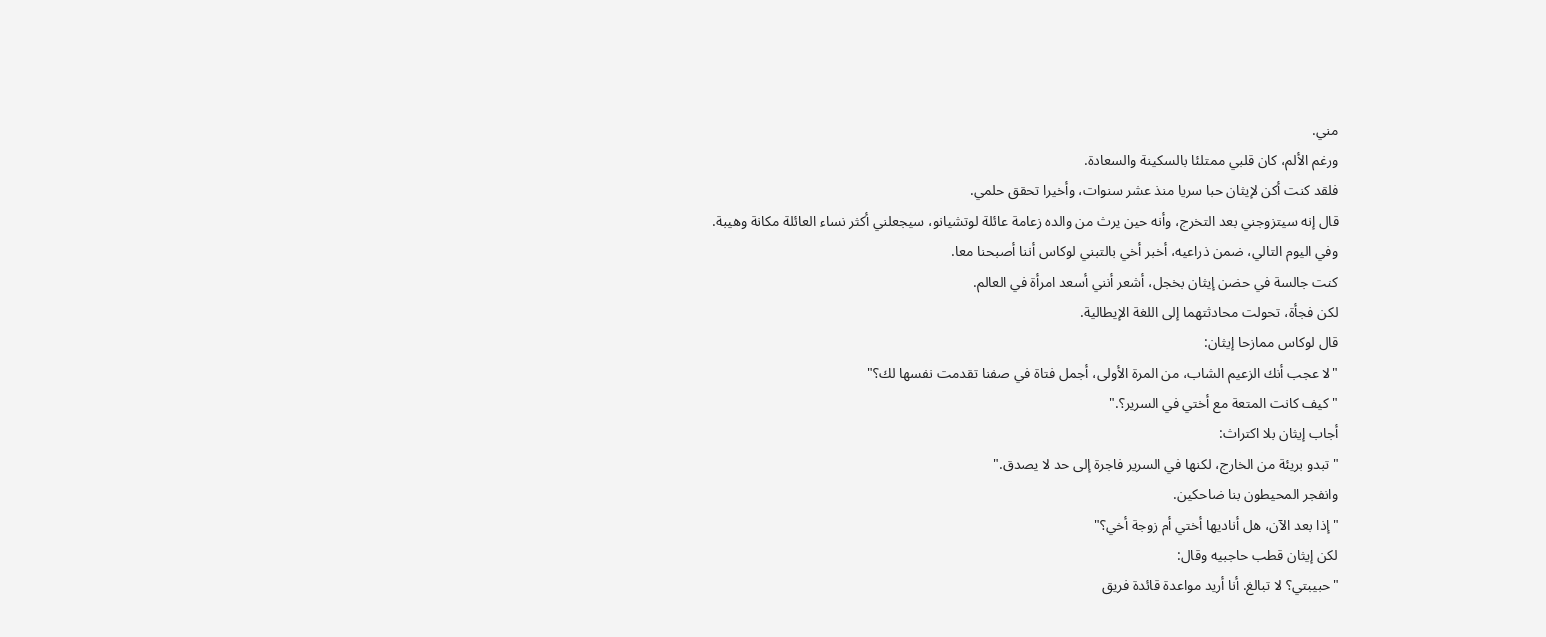مني.
ورغم الألم، كان قلبي ممتلئا بالسكينة والسعادة.
فلقد كنت أكن لإيثان حبا سريا منذ عشر سنوات، وأخيرا تحقق حلمي.
قال إنه سيتزوجني بعد التخرج، وأنه حين يرث من والده زعامة عائلة لوتشيانو، سيجعلني أكثر نساء العائلة مكانة وهيبة.
وفي اليوم التالي، ضمن ذراعيه، أخبر أخي بالتبني لوكاس أننا أصبحنا معا.
كنت جالسة في حضن إيثان بخجل، أشعر أنني أسعد امرأة في العالم.
لكن فجأة، تحولت محادثتهما إلى اللغة الإيطالية.
قال لوكاس ممازحا إيثان:
"لا عجب أنك الزعيم الشاب، من المرة الأولى، أجمل فتاة في صفنا تقدمت نفسها لك؟"
"كيف كانت المتعة مع أختي في السرير؟."
أجاب إيثان بلا اكتراث:
"تبدو بريئة من الخارج، لكنها في السرير فاجرة إلى حد لا يصدق."
وانفجر المحيطون بنا ضاحكين.
"إذا بعد الآن، هل أناديها أختي أم زوجة أخي؟"
لكن إيثان قطب حاجبيه وقال:
"حبيبتي؟ لا تبالغ. أنا أريد مواعدة قائدة فريق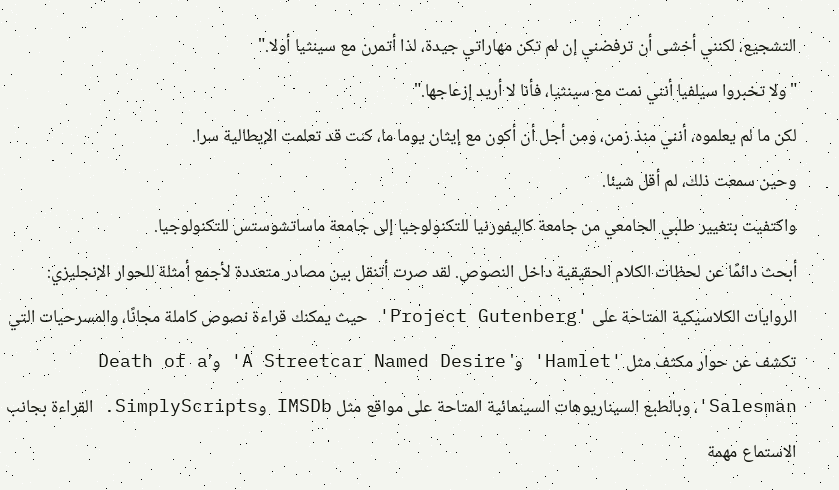التشجيع، لكنني أخشى أن ترفضني إن لم تكن مهاراتي جيدة، لذا أتمرن مع سينثيا أولا."
"ولا تخبروا سيلفيا أنني نمت مع سينثيا، فأنا لا أريد إزعاجها."
لكن ما لم يعلموه، أنني منذ زمن، ومن أجل أن أكون مع إيثان يوما ما، كنت قد تعلمت الإيطالية سرا.
وحين سمعت ذلك، لم أقل شيئا.
واكتفيت بتغيير طلبي الجامعي من جامعة كاليفورنيا للتكنولوجيا إلى جامعة ماساتشوستس للتكنولوجيا.
أبحث دائمًا عن لحظات الكلام الحقيقية داخل النصوص. لقد صرت أتنقل بين مصادر متعددة لأجمع أمثلة للحوار الإنجليزي: الروايات الكلاسيكية المتاحة على 'Project Gutenberg' حيث يمكنك قراءة نصوص كاملة مجانًا، والمسرحيات التي تكشف عن حوار مكثف مثل 'Hamlet' و' A Streetcar Named Desire' و'Death of a Salesman'، وبالطبع السيناريوهات السينمائية المتاحة على مواقع مثل IMSDb وSimplyScripts. القراءة بجانب الاستماع مهمة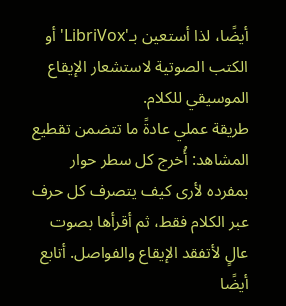أيضًا، لذا أستعين بـ'LibriVox' أو الكتب الصوتية لاستشعار الإيقاع الموسيقي للكلام.
طريقة عملي عادةً ما تتضمن تقطيع المشاهد: أُخرج كل سطر حوار بمفرده لأرى كيف يتصرف كل حرف عبر الكلام فقط، ثم أقرأها بصوت عالٍ لأتفقد الإيقاع والفواصل. أتابع أيضًا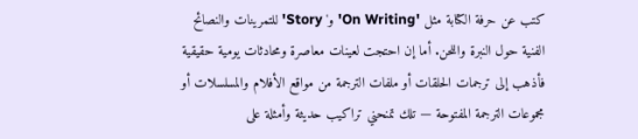كتب عن حرفة الكتابة مثل 'On Writing' و' Story' للتمرينات والنصائح الفنية حول النبرة واللحن. أما إن احتجت لعينات معاصرة ومحادثات يومية حقيقية فأذهب إلى ترجمات الحلقات أو ملفات الترجمة من مواقع الأفلام والمسلسلات أو مجموعات الترجمة المفتوحة — تلك تمنحني تراكيب حديثة وأمثلة على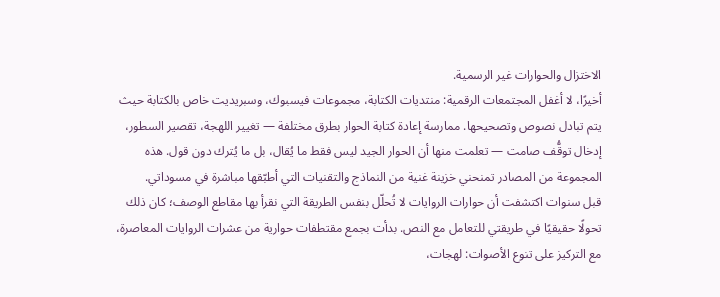الاختزال والحوارات غير الرسمية.
أخيرًا، لا أغفل المجتمعات الرقمية: منتديات الكتابة، مجموعات فيسبوك، وسبريديت خاص بالكتابة حيث يتم تبادل نصوص وتصحيحها. ممارسة إعادة كتابة الحوار بطرق مختلفة — تغيير اللهجة، تقصير السطور، إدخال توقُّف صامت — تعلمت منها أن الحوار الجيد ليس فقط ما يُقال، بل ما يُترك دون قول. هذه المجموعة من المصادر تمنحني خزينة غنية من النماذج والتقنيات التي أطبّقها مباشرة في مسوداتي.
قبل سنوات اكتشفت أن حوارات الروايات لا تُحلّل بنفس الطريقة التي نقرأ بها مقاطع الوصف؛ كان ذلك تحولًا حقيقيًا في طريقتي للتعامل مع النص. بدأت بجمع مقتطفات حوارية من عشرات الروايات المعاصرة، مع التركيز على تنوع الأصوات: لهجات،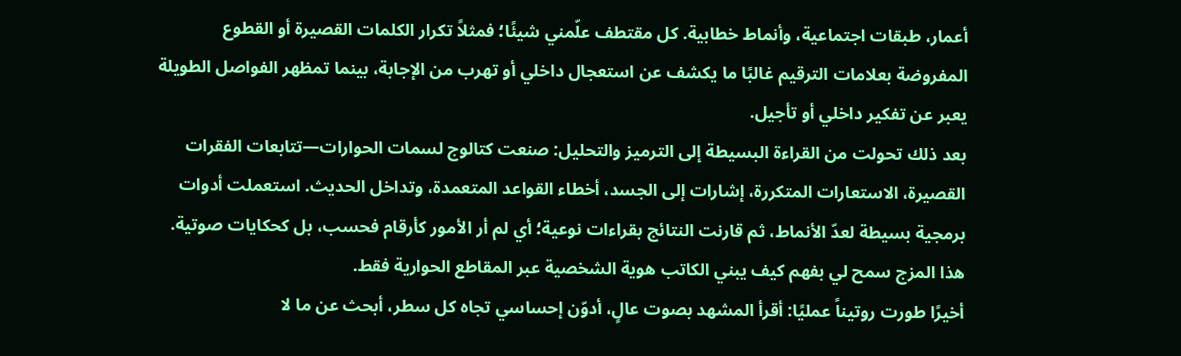أعمار، طبقات اجتماعية، وأنماط خطابية. كل مقتطف علّمني شيئًا؛ فمثلاً تكرار الكلمات القصيرة أو القطوع المفروضة بعلامات الترقيم غالبًا ما يكشف عن استعجال داخلي أو تهرب من الإجابة، بينما تمظهر الفواصل الطويلة يعبر عن تفكير داخلي أو تأجيل.
بعد ذلك تحولت من القراءة البسيطة إلى الترميز والتحليل: صنعت كتالوج لسمات الحوارات—تتابعات الفقرات القصيرة، الاستعارات المتكررة، إشارات إلى الجسد، أخطاء القواعد المتعمدة، وتداخل الحديث. استعملت أدوات برمجية بسيطة لعدّ الأنماط، ثم قارنت النتائج بقراءات نوعية؛ أي لم أر الأمور كأرقام فحسب، بل كحكايات صوتية. هذا المزج سمح لي بفهم كيف يبني الكاتب هوية الشخصية عبر المقاطع الحوارية فقط.
أخيرًا طورت روتيناً عمليًا: أقرأ المشهد بصوت عالٍ، أدوّن إحساسي تجاه كل سطر، أبحث عن ما لا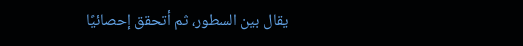يقال بين السطور، ثم أتحقق إحصائيًا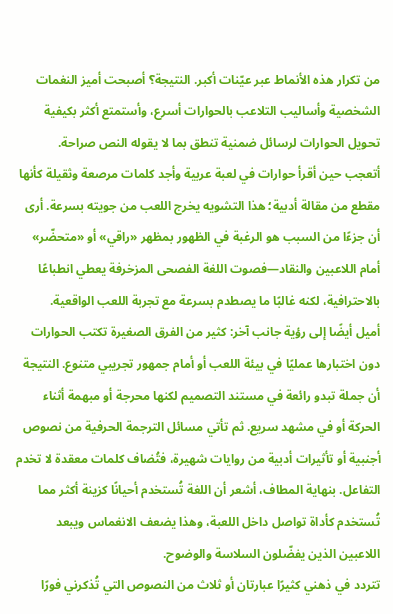من تكرار هذه الأنماط عبر عيّنات أكبر. النتيجة؟ أصبحت أميز النغمات الشخصية وأساليب التلاعب بالحوارات أسرع، وأستمتع أكثر بكيفية تحويل الحوارات لرسائل ضمنية تنطق بما لا يقوله النص صراحة.
أتعجب حين أقرأ حوارات في لعبة عربية وأجد كلمات مرصعة وثقيلة كأنها مقطع من مقالة أدبية؛ هذا التشويه يخرج اللعب من جويته بسرعة. أرى أن جزءًا من السبب هو الرغبة في الظهور بمظهر «راقي» أو «متحضّر» أمام اللاعبين والنقاد—فصوت اللغة الفصحى المزخرفة يعطي انطباعًا بالاحترافية، لكنه غالبًا ما يصطدم بسرعة مع تجربة اللعب الواقعية.
أميل أيضًا إلى رؤية جانب آخر: كثير من الفرق الصغيرة تكتب الحوارات دون اختبارها عمليًا في بيئة اللعب أو أمام جمهور تجريبي متنوع. النتيجة أن جملة تبدو رائعة في مستند التصميم لكنها محرجة أو مبهمة أثناء الحركة أو في مشهد سريع. ثم تأتي مسائل الترجمة الحرفية من نصوص أجنبية أو تأثيرات أدبية من روايات شهيرة، فتُضاف كلمات معقدة لا تخدم التفاعل. بنهاية المطاف، أشعر أن اللغة تُستخدم أحيانًا كزينة أكثر مما تُستخدم كأداة تواصل داخل اللعبة، وهذا يضعف الانغماس ويبعد اللاعبين الذين يفضّلون السلاسة والوضوح.
تتردد في ذهني كثيرًا عبارتان أو ثلاث من النصوص التي تُذكرني فورًا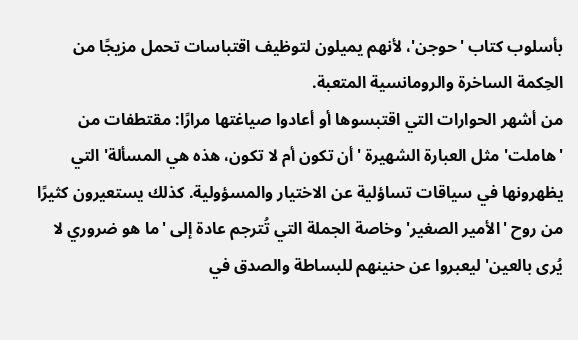بأسلوب كتاب 'حوجن'، لأنهم يميلون لتوظيف اقتباسات تحمل مزيجًا من الحِكمة الساخرة والرومانسية المتعبة.
من أشهر الحوارات التي اقتبسوها أو أعادوا صياغتها مرارًا: مقتطفات من 'هاملت' مثل العبارة الشهيرة 'أن تكون أم لا تكون، هذه هي المسألة' التي يظهرونها في سياقات تساؤلية عن الاختيار والمسؤولية. كذلك يستعيرون كثيرًا من روح 'الأمير الصغير' وخاصة الجملة التي تُترجم عادة إلى 'ما هو ضروري لا يُرى بالعين' ليعبروا عن حنينهم للبساطة والصدق في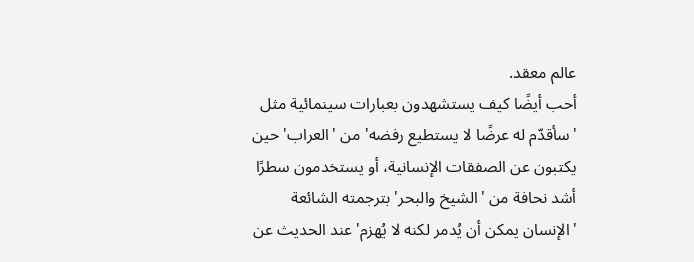عالم معقد.
أحب أيضًا كيف يستشهدون بعبارات سينمائية مثل 'سأقدّم له عرضًا لا يستطيع رفضه' من 'العراب' حين يكتبون عن الصفقات الإنسانية، أو يستخدمون سطرًا أشد نحافة من 'الشيخ والبحر' بترجمته الشائعة 'الإنسان يمكن أن يُدمر لكنه لا يُهزم' عند الحديث عن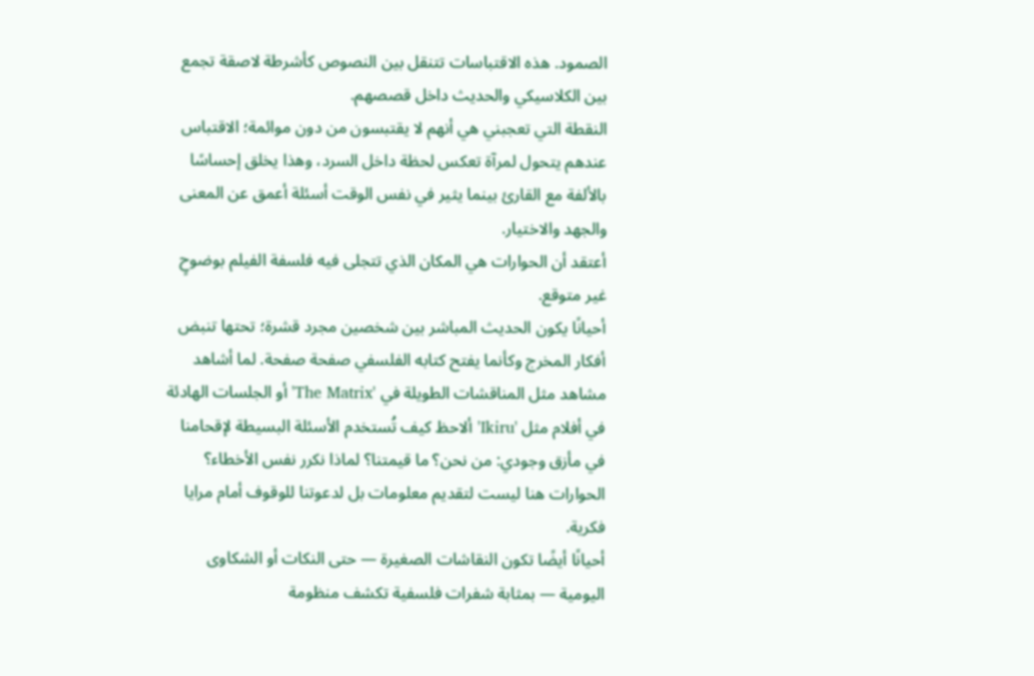الصمود. هذه الاقتباسات تتنقل بين النصوص كأشرطة لاصقة تجمع بين الكلاسيكي والحديث داخل قصصهم.
النقطة التي تعجبني هي أنهم لا يقتبسون من دون موائمة؛ الاقتباس عندهم يتحول لمرآة تعكس لحظة داخل السرد، وهذا يخلق إحساسًا بالألفة مع القارئ بينما يثير في نفس الوقت أسئلة أعمق عن المعنى والجهد والاختيار.
أعتقد أن الحوارات هي المكان الذي تتجلى فيه فلسفة الفيلم بوضوحٍ غير متوقع.
أحيانًا يكون الحديث المباشر بين شخصين مجرد قشرة؛ تحتها تنبض أفكار المخرج وكأنما يفتح كتابه الفلسفي صفحة صفحة. لما أشاهد مشاهد مثل المناقشات الطويلة في 'The Matrix' أو الجلسات الهادئة في أفلام مثل 'Ikiru' ألاحظ كيف تُستخدم الأسئلة البسيطة لإقحامنا في مأزق وجودي: من نحن؟ ما قيمتنا؟ لماذا نكرر نفس الأخطاء؟ الحوارات هنا ليست لتقديم معلومات بل لدعوتنا للوقوف أمام مرايا فكرية.
أحيانًا أيضًا تكون النقاشات الصغيرة — حتى النكات أو الشكاوى اليومية — بمثابة شفرات فلسفية تكشف منظومة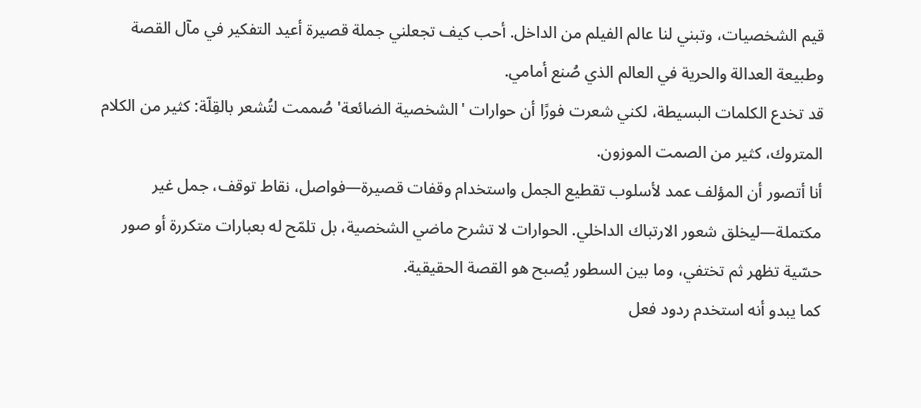قيم الشخصيات، وتبني لنا عالم الفيلم من الداخل. أحب كيف تجعلني جملة قصيرة أعيد التفكير في مآل القصة وطبيعة العدالة والحرية في العالم الذي صُنع أمامي.
قد تخدع الكلمات البسيطة، لكني شعرت فورًا أن حوارات 'الشخصية الضائعة' صُممت لتُشعر بالقِلّة: كثير من الكلام المتروك، كثير من الصمت الموزون.
أنا أتصور أن المؤلف عمد لأسلوب تقطيع الجمل واستخدام وقفات قصيرة—فواصل، نقاط توقف، جمل غير مكتملة—ليخلق شعور الارتباك الداخلي. الحوارات لا تشرح ماضي الشخصية، بل تلمّح له بعبارات متكررة أو صور حسّية تظهر ثم تختفي، وما بين السطور يُصبح هو القصة الحقيقية.
كما يبدو أنه استخدم ردود فعل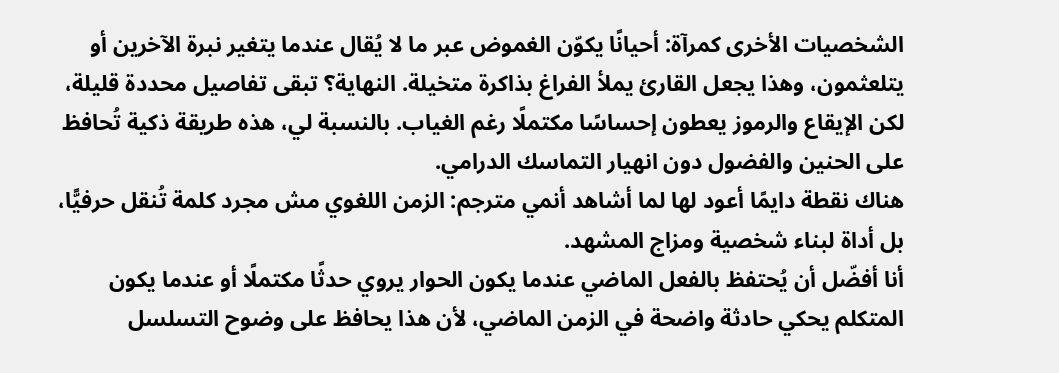الشخصيات الأخرى كمرآة: أحيانًا يكوّن الغموض عبر ما لا يُقال عندما يتغير نبرة الآخرين أو يتلعثمون، وهذا يجعل القارئ يملأ الفراغ بذاكرة متخيلة. النهاية؟ تبقى تفاصيل محددة قليلة، لكن الإيقاع والرموز يعطون إحساسًا مكتملًا رغم الغياب. بالنسبة لي، هذه طريقة ذكية تُحافظ على الحنين والفضول دون انهيار التماسك الدرامي.
هناك نقطة دايمًا أعود لها لما أشاهد أنمي مترجم: الزمن اللغوي مش مجرد كلمة تُنقل حرفيًّا، بل أداة لبناء شخصية ومزاج المشهد.
أنا أفضّل أن يُحتفظ بالفعل الماضي عندما يكون الحوار يروي حدثًا مكتملًا أو عندما يكون المتكلم يحكي حادثة واضحة في الزمن الماضي، لأن هذا يحافظ على وضوح التسلسل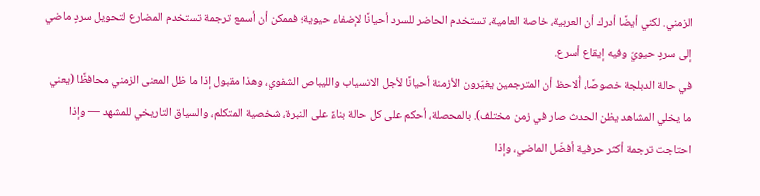الزمني. لكني أيضًا أدرك أن العربية، خاصة العامية، تستخدم الحاضر للسرد أحيانًا لإضفاء حيوية؛ فممكن أن أسمع ترجمة تستخدم المضارع لتحويل سردٍ ماضي إلى سردٍ حيويّ وفيه إيقاع أسرع.
في حالة الدبلجة خصوصًا، أُلاحظ أن المترجمين يغيّرون الأزمنة أحيانًا لأجل الانسياب والليباص الشفوي، وهذا مقبول إذا ما ظل المعنى الزمني محافظًا (يعني ما يخلي المشاهد يظن الحدث صار في زمن مختلف). بالمحصلة، أحكم على كل حالة بناءً على النبرة، شخصية المتكلم، والسياق التاريخي للمشهد — وإذا احتاجت ترجمة أكثر حرفية أفضّل الماضي، وإذا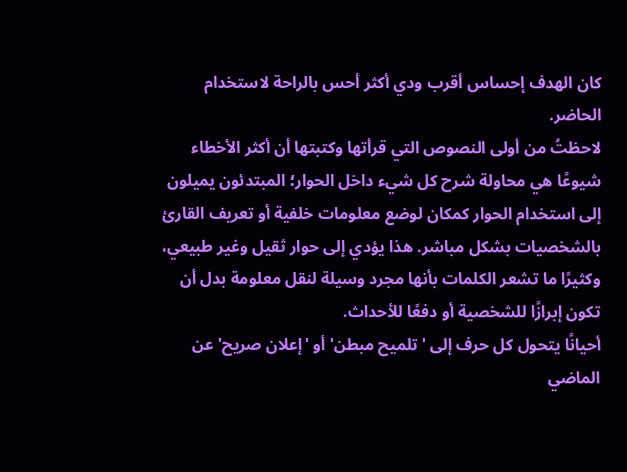كان الهدف إحساس أقرب ودي أكثر أحس بالراحة لاستخدام الحاضر.
لاحظتُ من أولى النصوص التي قرأتها وكتبتها أن أكثر الأخطاء شيوعًا هي محاولة شرح كل شيء داخل الحوار؛ المبتدئون يميلون إلى استخدام الحوار كمكان لوضع معلومات خلفية أو تعريف القارئ بالشخصيات بشكل مباشر. هذا يؤدي إلى حوار ثقيل وغير طبيعي، وكثيرًا ما تشعر الكلمات بأنها مجرد وسيلة لنقل معلومة بدل أن تكون إبرازًا للشخصية أو دفعًا للأحداث.
أحيانًا يتحول كل حرف إلى 'تلميح مبطن' أو 'إعلان صريح' عن الماضي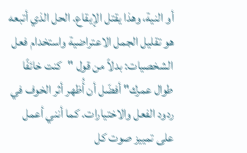أو النية، وهذا يقتل الإيقاع. الحل الذي أتبعه هو تقليل الجمل الاعتراضية واستخدام فعل الشخصيات: بدلاً من قول "كنت خائفًا طوال عمرك" أفضّل أن أُظهر أثر الخوف في ردود الفعل والاختيارات. كما أنني أعمل على تمييز صوت كل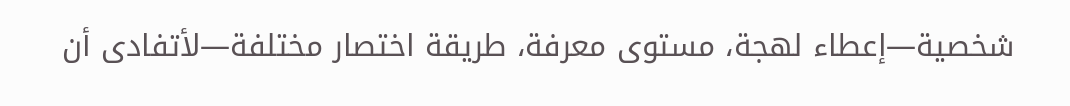شخصية—إعطاء لهجة، مستوى معرفة، طريقة اختصار مختلفة—لأتفادى أن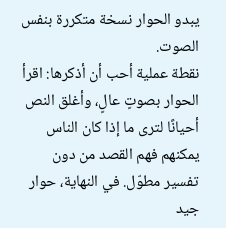يبدو الحوار نسخة متكررة بنفس الصوت.
نقطة عملية أحب أن أذكرها: اقرأ الحوار بصوتٍ عالٍ، وأغلق النص أحيانًا لترى ما إذا كان الناس يمكنهم فهم القصد من دون تفسير مطوّل. في النهاية، حوار جيد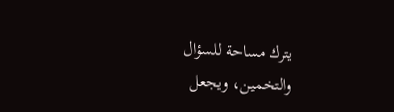يترك مساحة للسؤال والتخمين، ويجعل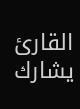القارئ يشارك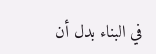في البناء بدل أن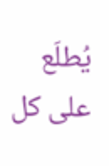يُطلَع على كل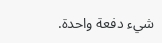شيء دفعة واحدة.